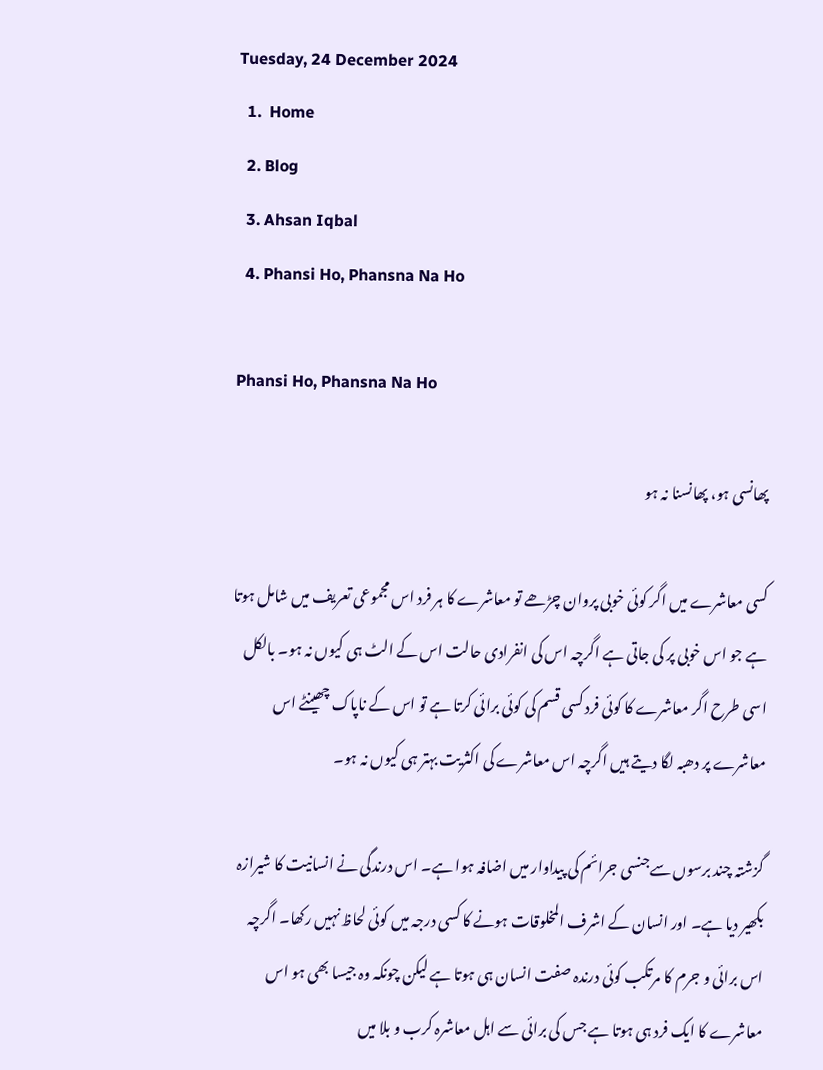Tuesday, 24 December 2024
  1.  Home
  2. Blog
  3. Ahsan Iqbal
  4. Phansi Ho, Phansna Na Ho

Phansi Ho, Phansna Na Ho

پھانسی ہو، پھانسنا نہ ہو

کسی معاشرے میں اگر کوئی خوبی پروان چڑھے تو معاشرے کا ہر فرد اس مجموعی تعریف میں شامل ہوتا ہے جو اس خوبی پر کی جاتی ہے اگرچہ اس کی انفرادی حالت اس کے الٹ ہی کیوں نہ ہو۔ بالکل اسی طرح اگر معاشرے کا کوئی فرد کسی قسم کی کوئی برائی کرتا ہے تو اس کے ناپاک چھینٹے اس معاشرے پر دھبہ لگا دیتے ہیں اگرچہ اس معاشرے کی اکثریت بہتر ہی کیوں نہ ہو۔

گزشتہ چند برسوں سےجنسی جرائم کی پیداوار میں اضافہ ہوا ہے۔ اس درندگی نے انسانیت کا شیرازہ بکھیر دیا ہے۔ اور انسان کے اشرف المخلوقات ہونے کا کسی درجہ میں کوئی لحاظ نہیں رکھا۔ اگرچہ اس برائی و جرم کا مرتکب کوئی درندہ صفت انسان ہی ہوتا ہے لیکن چونکہ وہ جیسا بھی ہو اس معاشرے کا ایک فرد ہی ہوتا ہے جس کی برائی سے اہل معاشرہ کرب و بلا میں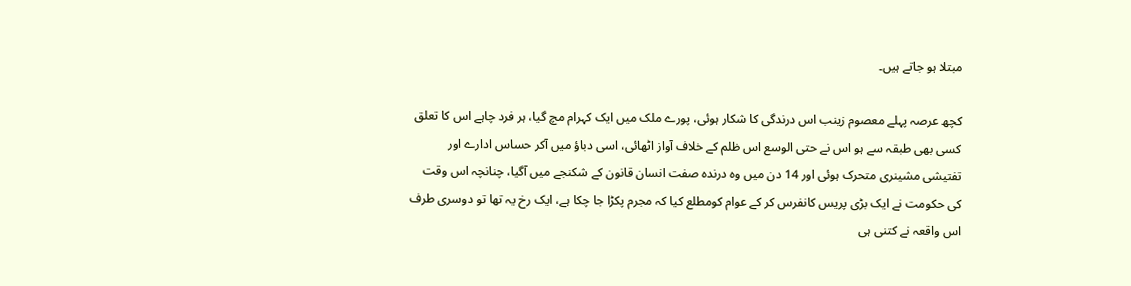مبتلا ہو جاتے ہیں۔

کچھ عرصہ پہلے معصوم زینب اس درندگی کا شکار ہوئی، پورے ملک میں ایک کہرام مچ گیا، ہر فرد چاہے اس کا تعلق کسی بھی طبقہ سے ہو اس نے حتی الوسع اس ظلم کے خلاف آواز اٹھائی، اسی دباؤ میں آکر حساس ادارے اور تفتیشی مشینری متحرک ہوئی اور 14 دن میں وہ درندہ صفت انسان قانون کے شکنجے میں آگیا، چنانچہ اس وقت کی حکومت نے ایک بڑی پریس کانفرس کر کے عوام کومطلع کیا کہ مجرم پکڑا جا چکا ہے، ایک رخ یہ تھا تو دوسری طرف اس واقعہ نے کتنی ہی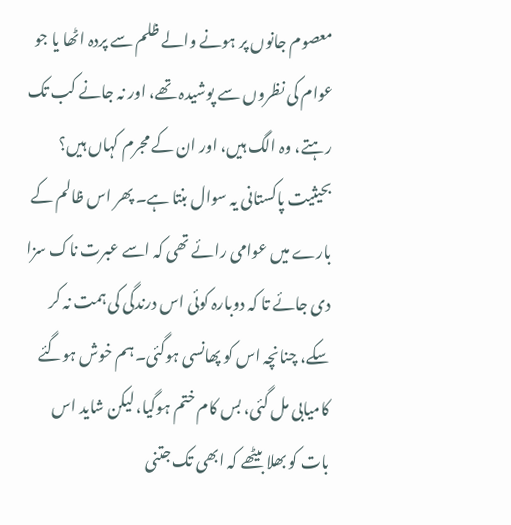معصوم جانوں پر ہونے والے ظلم سے پردہ اٹھا یا جو عوام کی نظروں سے پوشیدہ تھے، اور نہ جانے کب تک رہتے، وہ الگ ہیں، اور ان کے مجرم کہاں ہیں؟ بحیثیت پاکستانی یہ سوال بنتا ہے۔ پھر اس ظالم کے بارے میں عوامی رائے تھی کہ اسے عبرت ناک سزا دی جائے تا کہ دوبارہ کوئی اس درندگی کی ہمت نہ کر سکے، چنانچہ اس کو پھانسی ہوگئی۔ ہم خوش ہوگئے کامیابی مل گئی، بس کام ختم ہوگیا، لیکن شاید اس بات کو بھلا بیٹھے کہ ابھی تک جتنی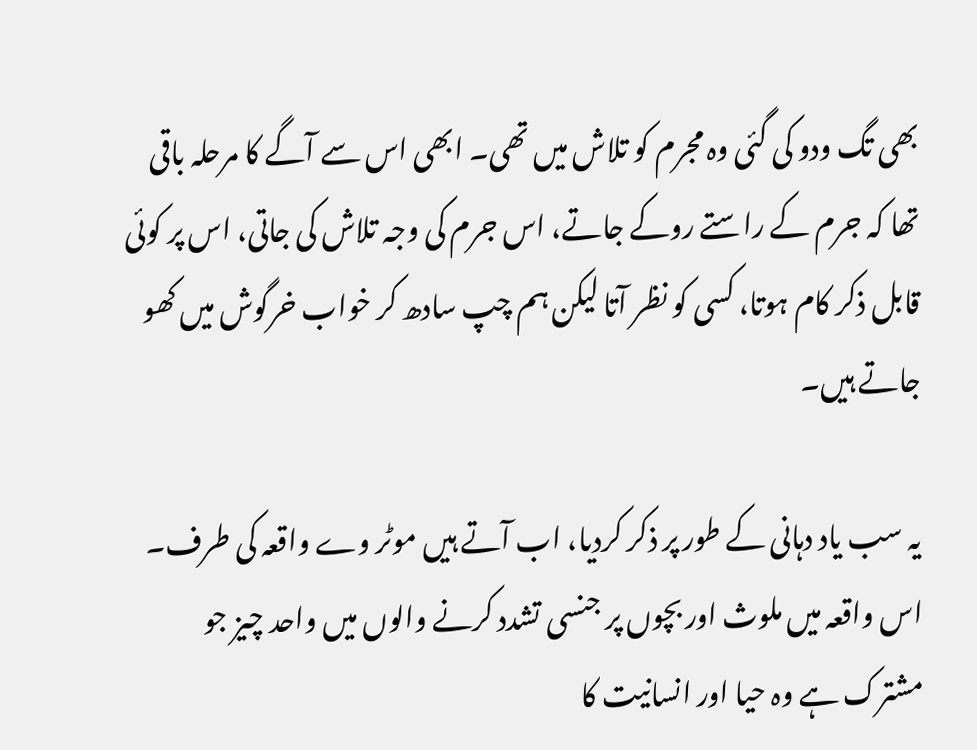بھی تگ ودو کی گئی وہ مجرم کو تلاش میں تھی۔ ابھی اس سے آگے کا مرحلہ باقی تھا کہ جرم کے راستے روکے جاتے، اس جرم کی وجہ تلاش کی جاتی، اس پر کوئی قابل ذکر کام ہوتا، کسی کو نظر آتا لیکن ہم چپ سادھ کر خواب خرگوش میں کھو جاتے ہیں۔

یہ سب یاد دہانی کے طور پر ذکر کردیا، اب آتے ہیں موٹر وے واقعہ کی طرف۔ اس واقعہ میں ملوث اور بچوں پر جنسی تشدد کرنے والوں میں واحد چیز جو مشترک ہے وہ حیا اور انسانیت کا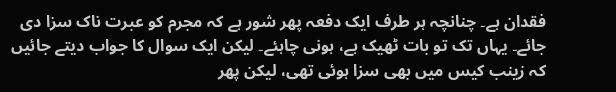فقدان ہے۔ چنانچہ ہر طرف ایک دفعہ پھر شور ہے کہ مجرم کو عبرت ناک سزا دی جائے۔ یہاں تک تو بات ٹھیک ہے، ہونی چاہئے۔ لیکن ایک سوال کا جواب دیتے جائیں کہ زینب کیس میں بھی سزا ہوئی تھی، لیکن پھر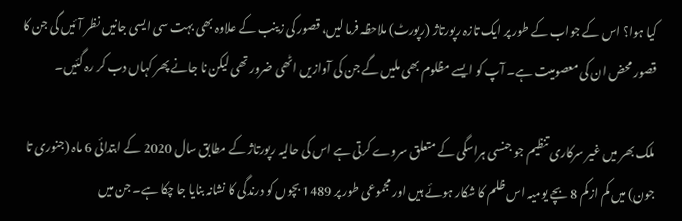کیا ہوا؟ اس کے جواب کے طور پر ایک تازہ رپورتاژ (رپورٹ) ملاحظہ فرما لیں، قصور کی زینب کے علاوہ بھی بہت سی ایسی جانیں نظر آئیں گی جن کا قصور محض ان کی معصومیت ہے۔ آپ کو ایسے مظلوم بھی ملیں گے جن کی آوازیں اٹھی ضرور تھی لیکن نا جانے پھر کہاں دب کر رہ گئیں۔

ملک بھر میں غیر سرکاری تنظیم جو جنسی ہراسگی کے متعلق سروے کرتی ہے اس کی حالیہ رپورتاژ کے مطابق سال 2020 کے ابتدائی 6 ماہ (جنوری تا جون) میں کم ازکم 8 بچے یومیہ اس ظلم کا شکار ہوئے ہیں اور مجموعی طور پر 1489 بچوں کو درندگی کا نشانہ بنایا جا چکا ہے۔ جن میں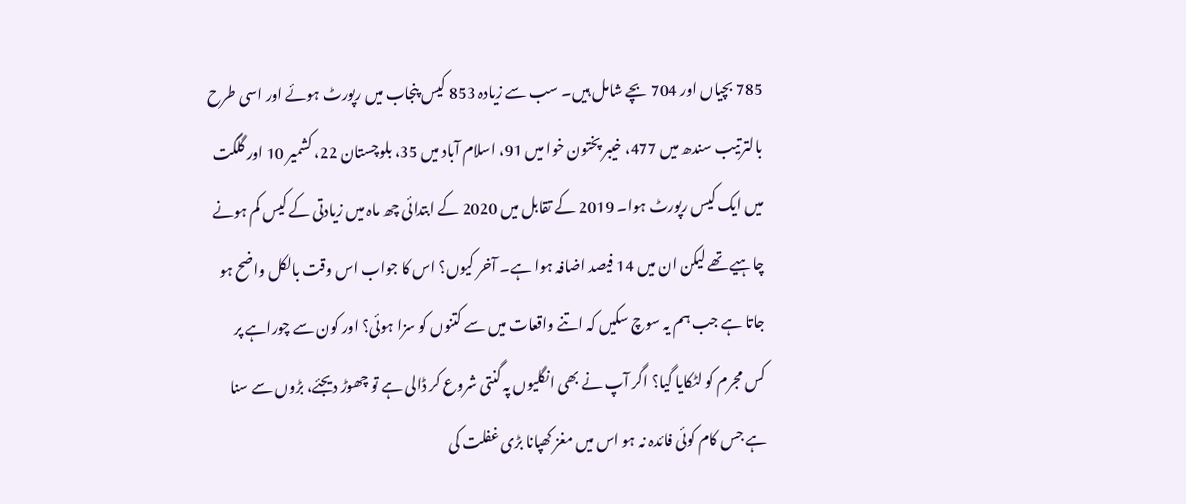785 بچیاں اور 704 بچے شامل ہیں۔ سب سے زیادہ 853 کیس پنجاب میں رپورٹ ہوئے اور اسی طرح بالترتیب سندھ میں 477، خیبر پختون خوا میں 91، اسلام آباد میں 35، بلوچستان 22، کشمیر 10 اور گلگت میں ایک کیس رپورٹ ہوا۔ 2019 کے تقابل میں 2020 کے ابتدائی چھ ماہ میں زیادتی کے کیس کم ہونے چاہیے تھے لیکن ان میں 14 فیصد اضافہ ہوا ہے۔ آخر کیوں؟ اس کا جواب اس وقت بالکل واضح ہو جاتا ہے جب ہم یہ سوچ سکیں کہ اتنے واقعات میں سے کتنوں کو سزا ہوئی؟ اور کون سے چوراہے پر کس مجرم کو لٹکایا گیا؟ اگر آپ نے بھی انگلیوں پہ گنتی شروع کر ڈالی ہے تو چھوڑ دیجئے، بڑوں سے سنا ہے جس کام کوئی فائدہ نہ ہو اس میں مغز کھپانا بڑی غفلت کی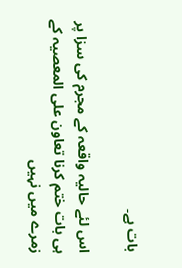بات ہے۔

اس لئے حالیہ واقعہ کے مجرم کی سزا پر ہی بات ختم کرنا تعاون علی المعصیہ کے زمرے میں نہیں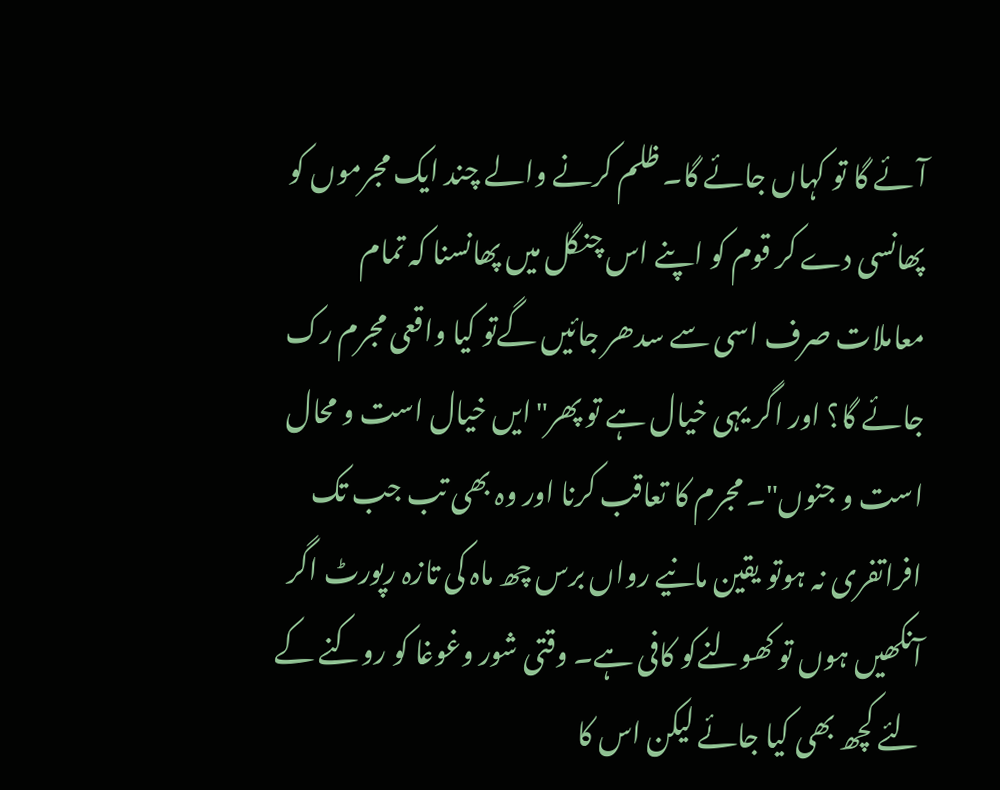آئے گا تو کہاں جائے گا۔ ظلم کرنے والے چند ایک مجرموں کو پھانسی دے کر قوم کو اپنے اس چنگل میں پھانسنا کہ تمام معاملات صرف اسی سے سدھر جائیں گےتو کیا واقعی مجرم رک جائے گا؟ اور اگر یہی خیال ہے تو پھر"ایں خیال است و محال است و جنوں"۔ مجرم کا تعاقب کرنا اور وہ بھی تب جب تک افراتفری نہ ہوتو یقین مانیے رواں برس چھ ماہ کی تازہ رپورٹ اگر آنکھیں ہوں تو کھولنےکو کافی ہے۔ وقتی شور وغوغا کو روکنے کے لئے کچھ بھی کیا جائے لیکن اس کا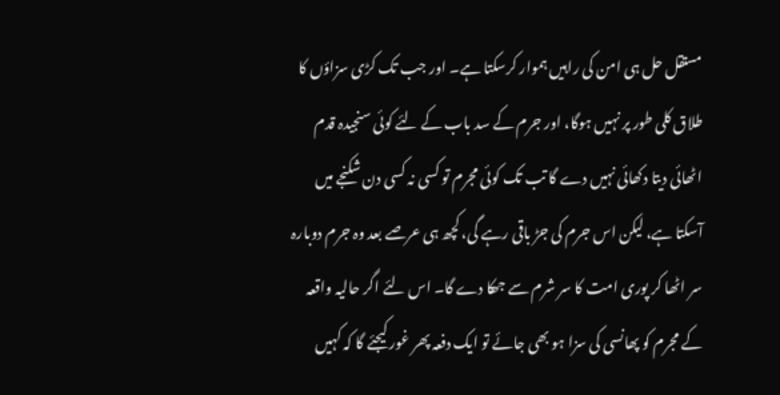مستقل حل ہی امن کی راہیں ہموار کرسکتا ہے۔ اور جب تک کڑی سزاؤں کا طلاق کلی طور پر نہیں ہوگا، اور جرم کے سد باب کے لئے کوئی سنجیدہ قدم اٹھائی دیتا دکھائی نہیں دے گا تب تک کوئی مجرم تو کسی نہ کسی دن شکنجے میں آسکتا ہے، لیکن اس جرم کی جڑ باقی رہے گی، کچھ ہی عرصے بعد وہ جرم دوبارہ سر اٹھا کر پوری امت کا سر شرم سے جھکا دے گا۔ اس لئے اگر حالیہ واقعہ کے مجرم کو پھانسی کی سزا ہو بھی جائے تو ایک دفعہ پھر غور کیجئے گا کہ کہیں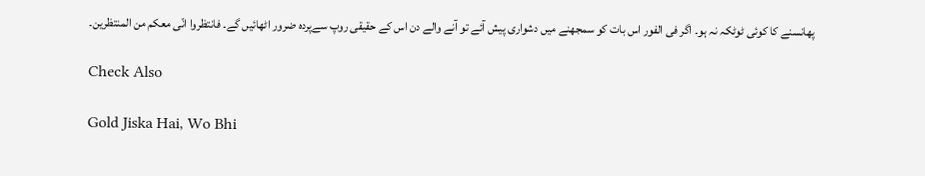پھانسنے کا کوئی ٹوٹکہ نہ ہو۔ اگر فی الفور اس بات کو سمجھنے میں دشواری پیش آئے تو آنے والے دن اس کے حقیقی روپ سےپردہ ضرور اٹھائیں گے۔ فانتظروا انّی معکم من المنتظرین۔

Check Also

Gold Jiska Hai, Wo Bhi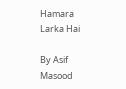Hamara Larka Hai

By Asif Masood